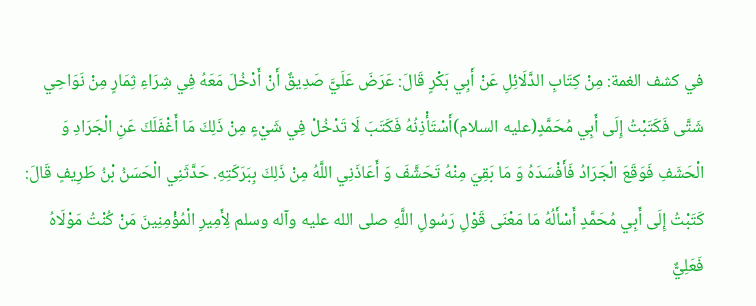في كشف الغمة: مِنْ كِتَابِ الدَّلَائِلِ عَنْ أَبِي بَكْرٍ قَالَ: عَرَضَ عَلَيَّ صَدِيقٌ أَنْ أَدْخُلَ مَعَهُ فِي شِرَاءِ ثِمَارٍ مِنْ نَوَاحِي شَتَّى فَكَتَبْتُ إِلَى أَبِي مُحَمَّدٍ(عليه السلام)أَسْتَأْذِنُهُ فَكَتَبَ لَا تَدْخُلْ فِي شَيْءٍ مِنْ ذَلِكَ مَا أَغْفَلَكَ عَنِ الْجَرَادِ وَ الْحَشَفِ فَوَقَعَ الْجَرَادُ فَأَفْسَدَهُ وَ مَا بَقِيَ مِنْهُ تَحَشَّفَ وَ أَعَاذَنِي اللَّهُ مِنْ ذَلِكَ بِبَرَكَتِهِ. حَدَّثَنِي الْحَسَنُ بْنُ طَرِيفٍ قَالَ: كَتَبْتُ إِلَى أَبِي مُحَمَّدٍ أَسْأَلُهُ مَا مَعْنَى قَوْلِ رَسُولِ اللَّهِ صلى الله عليه وآله وسلم لِأَمِيرِ الْمُؤْمِنِينَ مَنْ كُنْتُ مَوْلَاهُ فَعَلِيٌّ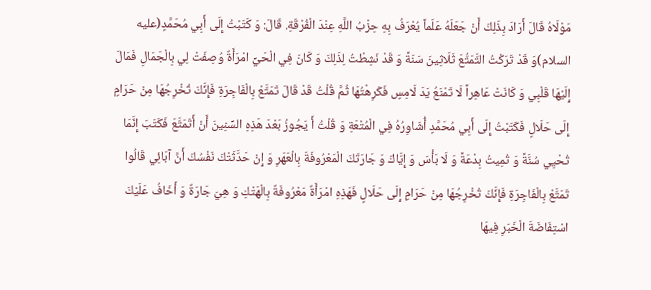مَوْلَاهُ قَالَ أَرَادَ بِذَلِكَ أَنْ جَعَلَهُ عَلَماً يُعْرَفُ بِهِ حِزْبُ اللَّهِ عِنْدَ الْفُرْقَةِ. قَالَ: وَ كَتَبْتُ إِلَى أَبِي مُحَمَّدٍ(عليه السلام)وَ قَدْ تَرَكْتُ التَّمَتُّعَ ثَلَاثِينَ سَنَةً وَ قَدْ نَشِطْتُ لِذَلِكَ وَ كَانَ فِي الْحَيِّ امْرَأَةٌ وُصِفَتْ لِي بِالْجَمَالِ فَمَالَ إِلَيْهَا قَلْبِي وَ كَانَتْ عَاهِراً لَا تَمْنَعُ يَدَ لَامِسٍ فَكَرِهْتُهَا ثُمَّ قُلْتُ قَدْ قَالَ تَمَتَّعْ بِالْفَاجِرَةِ فَإِنَّكَ تُخْرِجُهَا مِنْ حَرَامٍ إِلَى حَلَالٍ فَكَتَبْتُ إِلَى أَبِي مُحَمَّدٍ أُشَاوِرُهُ فِي الْمُتْعَةِ وَ قُلْتُ أَ يَجُوزُ بَعْدَ هَذِهِ السِّنِينَ أَنْ أَتَمَتَّعَ فَكَتَبَ إِنَّمَا تُحْيِي سُنَّةً وَ تُمِيتُ بِدْعَةً وَ لَا بَأْسَ وَ إِيَّاكَ وَ جَارَتَكَ الْمَعْرُوفَةَ بِالْعَهَرِ وَ إِنْ حَدَّثَتْكَ نَفْسُكَ أَنَّ آبَائِي قَالُوا تَمَتَّعْ بِالْفَاجِرَةِ فَإِنَّكَ تُخْرِجُهَا مِنْ حَرَامٍ إِلَى حَلَالٍ فَهَذِهِ امْرَأَةٌ مَعْرُوفَةٌ بِالْهَتْكِ وَ هِيَ جَارَةٌ وَ أَخَافُ عَلَيْكَ اسْتِفَاضَةَ الْخَبَرِ فِيهَا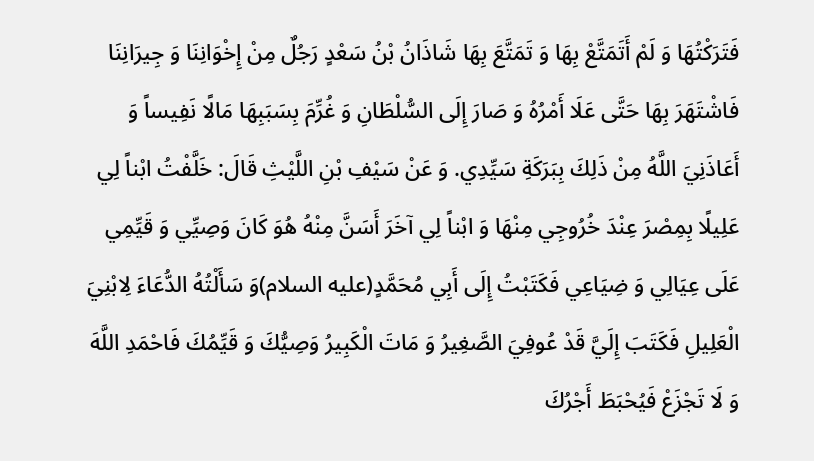فَتَرَكْتُهَا وَ لَمْ أَتَمَتَّعْ بِهَا وَ تَمَتَّعَ بِهَا شَاذَانُ بْنُ سَعْدٍ رَجُلٌ مِنْ إِخْوَانِنَا وَ جِيرَانِنَا فَاشْتَهَرَ بِهَا حَتَّى عَلَا أَمْرُهُ وَ صَارَ إِلَى السُّلْطَانِ وَ غُرِّمَ بِسَبَبِهَا مَالًا نَفِيساً وَ أَعَاذَنِيَ اللَّهُ مِنْ ذَلِكَ بِبَرَكَةِ سَيِّدِي. وَ عَنْ سَيْفِ بْنِ اللَّيْثِ قَالَ: خَلَّفْتُ ابْناً لِي عَلِيلًا بِمِصْرَ عِنْدَ خُرُوجِي مِنْهَا وَ ابْناً لِي آخَرَ أَسَنَّ مِنْهُ هُوَ كَانَ وَصِيِّي وَ قَيِّمِي عَلَى عِيَالِي وَ ضِيَاعِي فَكَتَبْتُ إِلَى أَبِي مُحَمَّدٍ(عليه السلام)وَ سَأَلْتُهُ الدُّعَاءَ لِابْنِيَ الْعَلِيلِ فَكَتَبَ إِلَيَّ قَدْ عُوفِيَ الصَّغِيرُ وَ مَاتَ الْكَبِيرُ وَصِيُّكَ وَ قَيِّمُكَ فَاحْمَدِ اللَّهَ وَ لَا تَجْزَعْ فَيُحْبَطَ أَجْرُكَ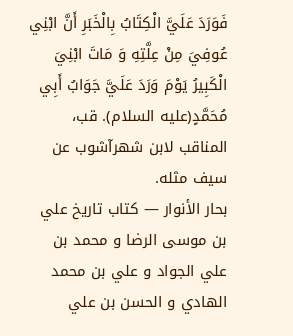فَوَرَدَ عَلَيَّ الْكِتَابُ بِالْخَبَرِ أَنَّ ابْنِي عُوفِيَ مِنْ عِلَّتِهِ وَ مَاتَ ابْنِيَ الْكَبِيرُ يَوْمَ وَرَدَ عَلَيَّ جَوَابُ أَبِي مُحَمَّدٍ(عليه السلام). قب، المناقب لابن شهرآشوب عن سيف مثله.
بحار الأنوار — كتاب تاريخ علي بن موسى الرضا و محمد بن علي الجواد و علي بن محمد الهادي و الحسن بن علي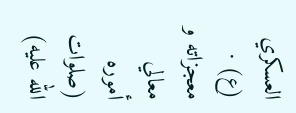العسكري (ع) · معجزاته و معالي أموره (صلوات الله عليه)